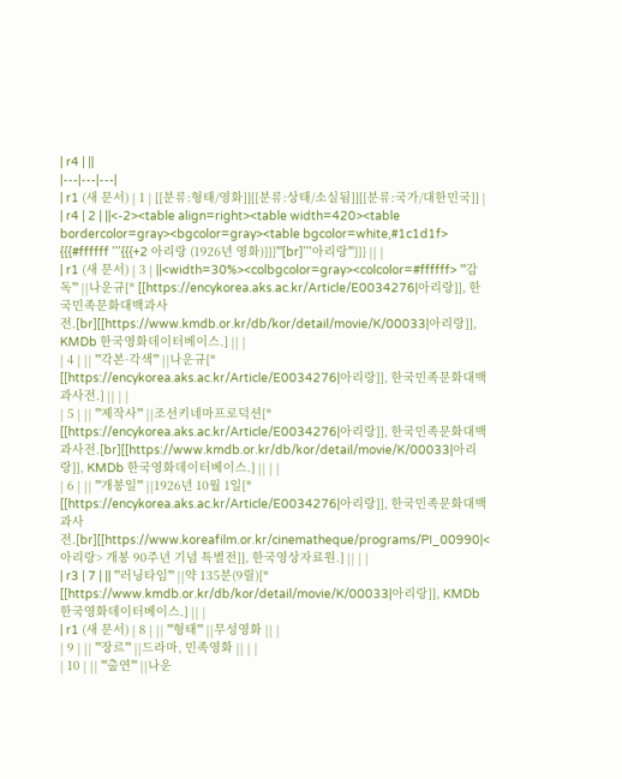| r4 | ||
|---|---|---|
| r1 (새 문서) | 1 | [[분류:형태/영화]][[분류:상태/소실됨]][[분류:국가/대한민국]] |
| r4 | 2 | ||<-2><table align=right><table width=420><table bordercolor=gray><bgcolor=gray><table bgcolor=white,#1c1d1f> {{{#ffffff '''{{{+2 아리랑 (1926년 영화)}}}'''[br]'''아리랑'''}}} || |
| r1 (새 문서) | 3 | ||<width=30%><colbgcolor=gray><colcolor=#ffffff> '''감독''' ||나운규[* [[https://encykorea.aks.ac.kr/Article/E0034276|아리랑]], 한국민족문화대백과사전.[br][[https://www.kmdb.or.kr/db/kor/detail/movie/K/00033|아리랑]], KMDb 한국영화데이터베이스.] || |
| 4 | || '''각본·각색''' ||나운규[* [[https://encykorea.aks.ac.kr/Article/E0034276|아리랑]], 한국민족문화대백과사전.] || | |
| 5 | || '''제작사''' ||조선키네마프로덕션[* [[https://encykorea.aks.ac.kr/Article/E0034276|아리랑]], 한국민족문화대백과사전.[br][[https://www.kmdb.or.kr/db/kor/detail/movie/K/00033|아리랑]], KMDb 한국영화데이터베이스.] || | |
| 6 | || '''개봉일''' ||1926년 10월 1일[* [[https://encykorea.aks.ac.kr/Article/E0034276|아리랑]], 한국민족문화대백과사전.[br][[https://www.koreafilm.or.kr/cinematheque/programs/PI_00990|<아리랑> 개봉 90주년 기념 특별전]], 한국영상자료원.] || | |
| r3 | 7 | || '''러닝타임''' ||약 135분(9릴)[* [[https://www.kmdb.or.kr/db/kor/detail/movie/K/00033|아리랑]], KMDb 한국영화데이터베이스.] || |
| r1 (새 문서) | 8 | || '''형태''' ||무성영화 || |
| 9 | || '''장르''' ||드라마, 민족영화 || | |
| 10 | || '''출연''' ||나운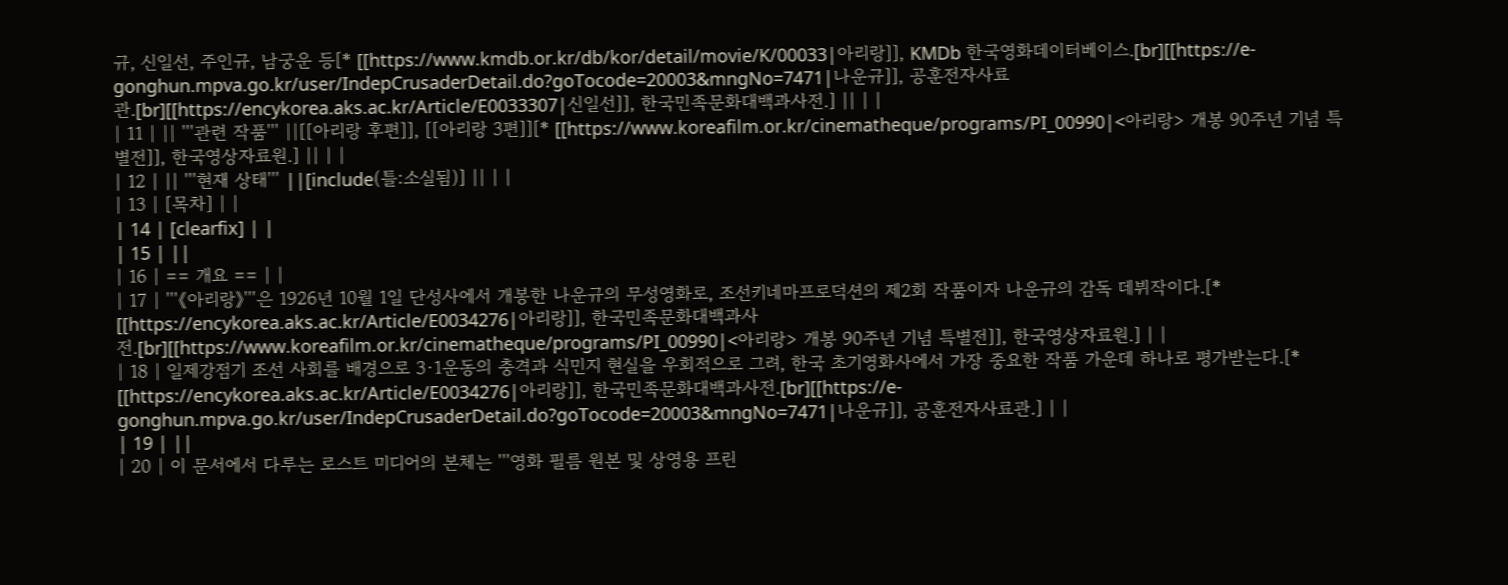규, 신일선, 주인규, 남궁운 등[* [[https://www.kmdb.or.kr/db/kor/detail/movie/K/00033|아리랑]], KMDb 한국영화데이터베이스.[br][[https://e-gonghun.mpva.go.kr/user/IndepCrusaderDetail.do?goTocode=20003&mngNo=7471|나운규]], 공훈전자사료관.[br][[https://encykorea.aks.ac.kr/Article/E0033307|신일선]], 한국민족문화대백과사전.] || | |
| 11 | || '''관련 작품''' ||[[아리랑 후편]], [[아리랑 3편]][* [[https://www.koreafilm.or.kr/cinematheque/programs/PI_00990|<아리랑> 개봉 90주년 기념 특별전]], 한국영상자료원.] || | |
| 12 | || '''현재 상태''' ||[include(틀:소실됨)] || | |
| 13 | [목차] | |
| 14 | [clearfix] | |
| 15 | ||
| 16 | == 개요 == | |
| 17 | '''《아리랑》'''은 1926년 10월 1일 단성사에서 개봉한 나운규의 무성영화로, 조선키네마프로덕션의 제2회 작품이자 나운규의 감독 데뷔작이다.[* [[https://encykorea.aks.ac.kr/Article/E0034276|아리랑]], 한국민족문화대백과사전.[br][[https://www.koreafilm.or.kr/cinematheque/programs/PI_00990|<아리랑> 개봉 90주년 기념 특별전]], 한국영상자료원.] | |
| 18 | 일제강점기 조선 사회를 배경으로 3·1운동의 충격과 식민지 현실을 우회적으로 그려, 한국 초기영화사에서 가장 중요한 작품 가운데 하나로 평가받는다.[* [[https://encykorea.aks.ac.kr/Article/E0034276|아리랑]], 한국민족문화대백과사전.[br][[https://e-gonghun.mpva.go.kr/user/IndepCrusaderDetail.do?goTocode=20003&mngNo=7471|나운규]], 공훈전자사료관.] | |
| 19 | ||
| 20 | 이 문서에서 다루는 로스트 미디어의 본체는 '''영화 필름 원본 및 상영용 프린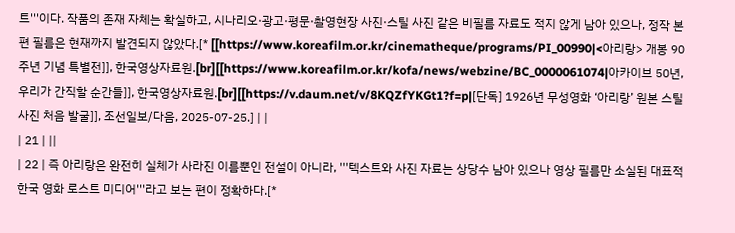트'''이다. 작품의 존재 자체는 확실하고, 시나리오·광고·평문·촬영현장 사진·스틸 사진 같은 비필름 자료도 적지 않게 남아 있으나, 정작 본편 필름은 현재까지 발견되지 않았다.[* [[https://www.koreafilm.or.kr/cinematheque/programs/PI_00990|<아리랑> 개봉 90주년 기념 특별전]], 한국영상자료원.[br][[https://www.koreafilm.or.kr/kofa/news/webzine/BC_0000061074|아카이브 50년, 우리가 간직할 순간들]], 한국영상자료원.[br][[https://v.daum.net/v/8KQZfYKGt1?f=p|[단독] 1926년 무성영화 ‘아리랑’ 원본 스틸사진 처음 발굴]], 조선일보/다음, 2025-07-25.] | |
| 21 | ||
| 22 | 즉 아리랑은 완전히 실체가 사라진 이름뿐인 전설이 아니라, '''텍스트와 사진 자료는 상당수 남아 있으나 영상 필름만 소실된 대표적 한국 영화 로스트 미디어'''라고 보는 편이 정확하다.[*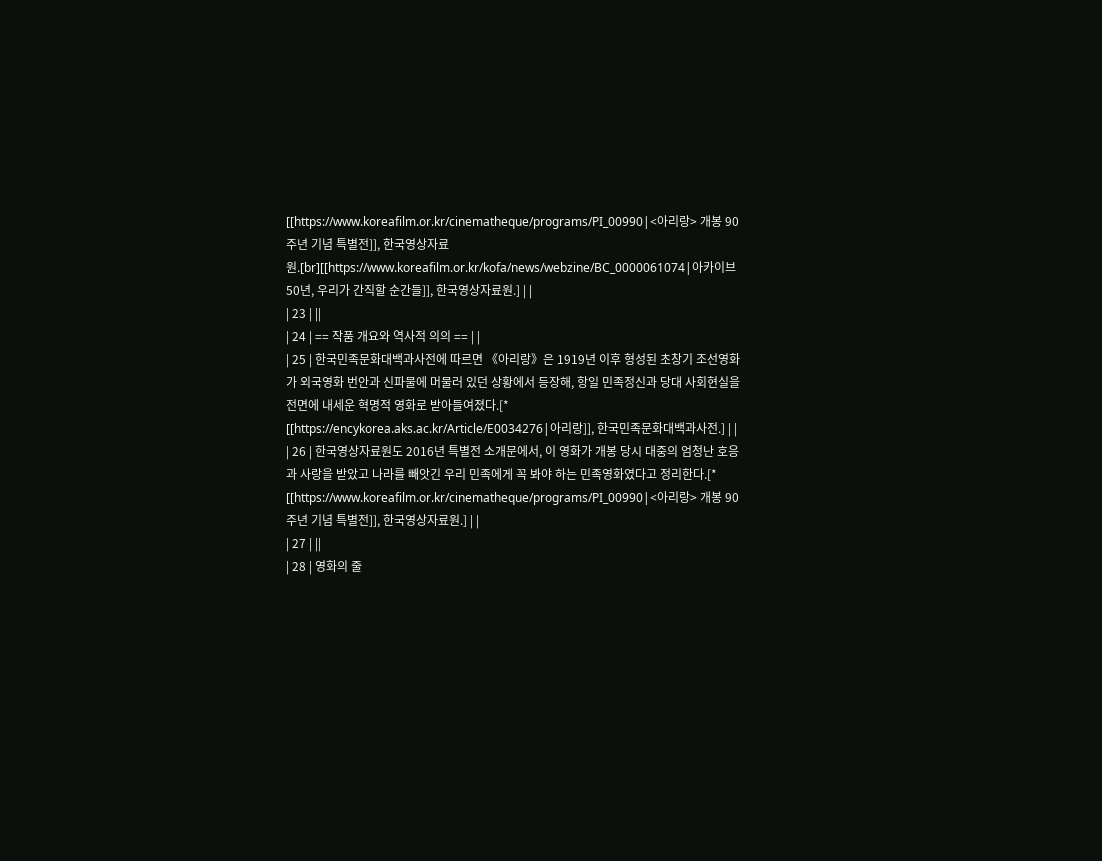[[https://www.koreafilm.or.kr/cinematheque/programs/PI_00990|<아리랑> 개봉 90주년 기념 특별전]], 한국영상자료원.[br][[https://www.koreafilm.or.kr/kofa/news/webzine/BC_0000061074|아카이브 50년, 우리가 간직할 순간들]], 한국영상자료원.] | |
| 23 | ||
| 24 | == 작품 개요와 역사적 의의 == | |
| 25 | 한국민족문화대백과사전에 따르면 《아리랑》은 1919년 이후 형성된 초창기 조선영화가 외국영화 번안과 신파물에 머물러 있던 상황에서 등장해, 항일 민족정신과 당대 사회현실을 전면에 내세운 혁명적 영화로 받아들여졌다.[* [[https://encykorea.aks.ac.kr/Article/E0034276|아리랑]], 한국민족문화대백과사전.] | |
| 26 | 한국영상자료원도 2016년 특별전 소개문에서, 이 영화가 개봉 당시 대중의 엄청난 호응과 사랑을 받았고 나라를 빼앗긴 우리 민족에게 꼭 봐야 하는 민족영화였다고 정리한다.[* [[https://www.koreafilm.or.kr/cinematheque/programs/PI_00990|<아리랑> 개봉 90주년 기념 특별전]], 한국영상자료원.] | |
| 27 | ||
| 28 | 영화의 줄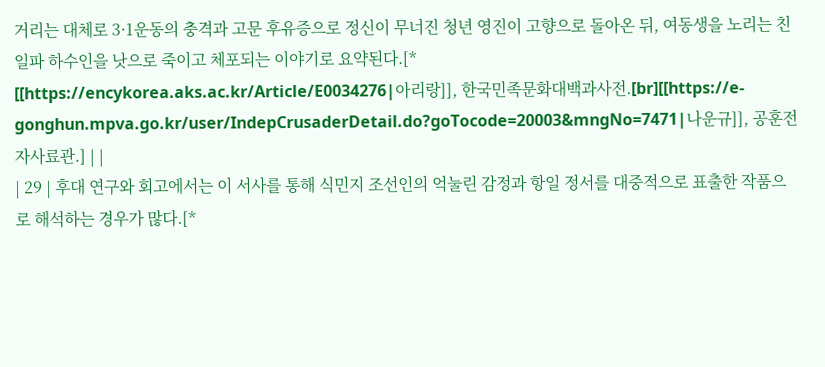거리는 대체로 3·1운동의 충격과 고문 후유증으로 정신이 무너진 청년 영진이 고향으로 돌아온 뒤, 여동생을 노리는 친일파 하수인을 낫으로 죽이고 체포되는 이야기로 요약된다.[* [[https://encykorea.aks.ac.kr/Article/E0034276|아리랑]], 한국민족문화대백과사전.[br][[https://e-gonghun.mpva.go.kr/user/IndepCrusaderDetail.do?goTocode=20003&mngNo=7471|나운규]], 공훈전자사료관.] | |
| 29 | 후대 연구와 회고에서는 이 서사를 통해 식민지 조선인의 억눌린 감정과 항일 정서를 대중적으로 표출한 작품으로 해석하는 경우가 많다.[*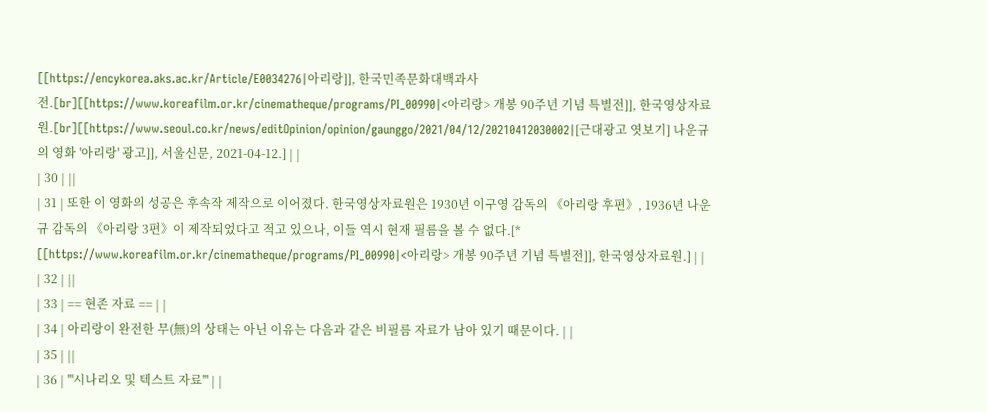[[https://encykorea.aks.ac.kr/Article/E0034276|아리랑]], 한국민족문화대백과사전.[br][[https://www.koreafilm.or.kr/cinematheque/programs/PI_00990|<아리랑> 개봉 90주년 기념 특별전]], 한국영상자료원.[br][[https://www.seoul.co.kr/news/editOpinion/opinion/gaunggo/2021/04/12/20210412030002|[근대광고 엿보기] 나운규의 영화 '아리랑' 광고]], 서울신문, 2021-04-12.] | |
| 30 | ||
| 31 | 또한 이 영화의 성공은 후속작 제작으로 이어졌다. 한국영상자료원은 1930년 이구영 감독의 《아리랑 후편》, 1936년 나운규 감독의 《아리랑 3편》이 제작되었다고 적고 있으나, 이들 역시 현재 필름을 볼 수 없다.[* [[https://www.koreafilm.or.kr/cinematheque/programs/PI_00990|<아리랑> 개봉 90주년 기념 특별전]], 한국영상자료원.] | |
| 32 | ||
| 33 | == 현존 자료 == | |
| 34 | 아리랑이 완전한 무(無)의 상태는 아닌 이유는 다음과 같은 비필름 자료가 남아 있기 때문이다. | |
| 35 | ||
| 36 | '''시나리오 및 텍스트 자료''' | |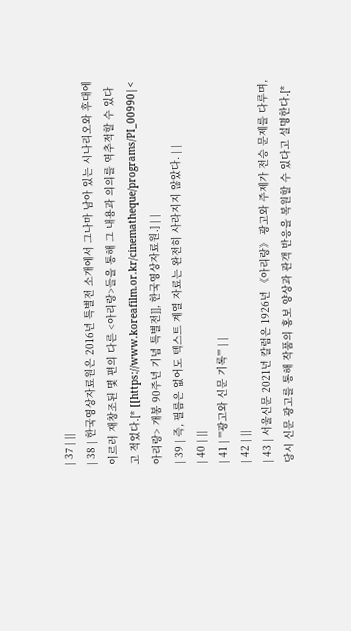| 37 | ||
| 38 | 한국영상자료원은 2016년 특별전 소개에서 그나마 남아 있는 시나리오와 후대에 이르러 재창조된 몇 편의 다른 <아리랑>들을 통해 그 내용과 의의를 역추적할 수 있다고 적었다.[* [[https://www.koreafilm.or.kr/cinematheque/programs/PI_00990|<아리랑> 개봉 90주년 기념 특별전]], 한국영상자료원.] | |
| 39 | 즉, 필름은 없어도 텍스트 계열 자료는 완전히 사라지지 않았다. | |
| 40 | ||
| 41 | '''광고와 신문 기록''' | |
| 42 | ||
| 43 | 서울신문 2021년 칼럼은 1926년 《아리랑》 광고와 주제가 전승 문제를 다루며, 당시 신문 광고를 통해 작품의 홍보 양상과 관객 반응을 복원할 수 있다고 설명한다.[*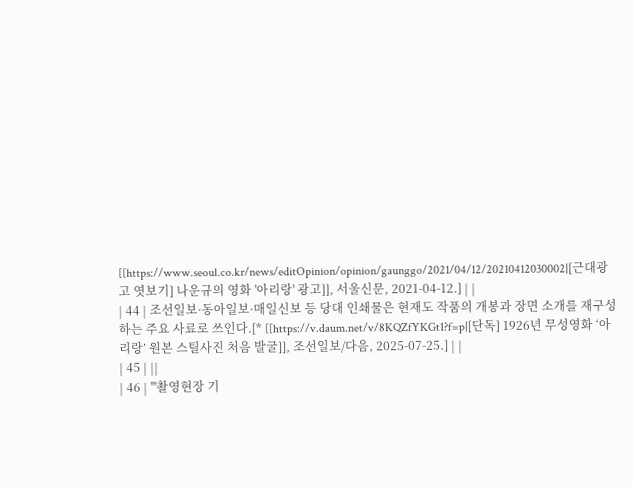[[https://www.seoul.co.kr/news/editOpinion/opinion/gaunggo/2021/04/12/20210412030002|[근대광고 엿보기] 나운규의 영화 '아리랑' 광고]], 서울신문, 2021-04-12.] | |
| 44 | 조선일보·동아일보·매일신보 등 당대 인쇄물은 현재도 작품의 개봉과 장면 소개를 재구성하는 주요 사료로 쓰인다.[* [[https://v.daum.net/v/8KQZfYKGt1?f=p|[단독] 1926년 무성영화 ‘아리랑’ 원본 스틸사진 처음 발굴]], 조선일보/다음, 2025-07-25.] | |
| 45 | ||
| 46 | '''촬영현장 기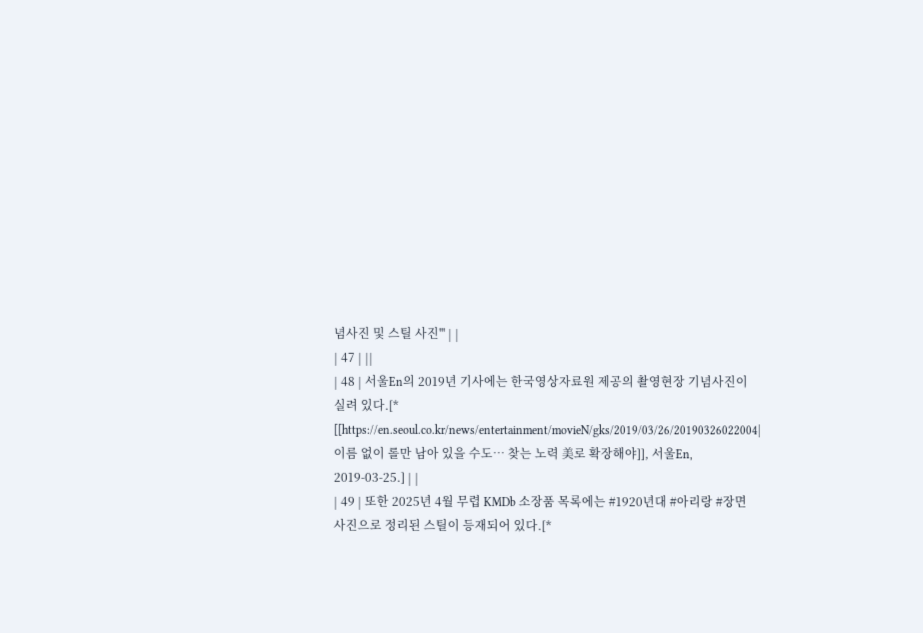념사진 및 스틸 사진''' | |
| 47 | ||
| 48 | 서울En의 2019년 기사에는 한국영상자료원 제공의 촬영현장 기념사진이 실려 있다.[* [[https://en.seoul.co.kr/news/entertainment/movieN/gks/2019/03/26/20190326022004|이름 없이 롤만 남아 있을 수도… 찾는 노력 美로 확장해야]], 서울En, 2019-03-25.] | |
| 49 | 또한 2025년 4월 무렵 KMDb 소장품 목록에는 #1920년대 #아리랑 #장면 사진으로 정리된 스틸이 등재되어 있다.[*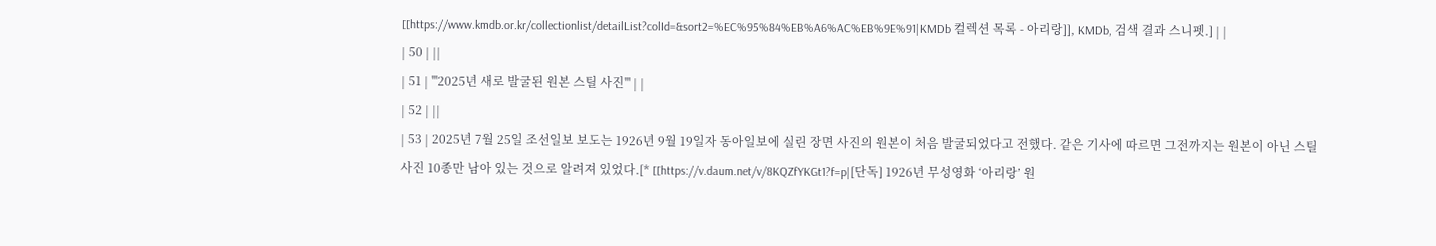[[https://www.kmdb.or.kr/collectionlist/detailList?colId=&sort2=%EC%95%84%EB%A6%AC%EB%9E%91|KMDb 컬렉션 목록 - 아리랑]], KMDb, 검색 결과 스니펫.] | |
| 50 | ||
| 51 | '''2025년 새로 발굴된 원본 스틸 사진''' | |
| 52 | ||
| 53 | 2025년 7월 25일 조선일보 보도는 1926년 9월 19일자 동아일보에 실린 장면 사진의 원본이 처음 발굴되었다고 전했다. 같은 기사에 따르면 그전까지는 원본이 아닌 스틸 사진 10종만 남아 있는 것으로 알려져 있었다.[* [[https://v.daum.net/v/8KQZfYKGt1?f=p|[단독] 1926년 무성영화 ‘아리랑’ 원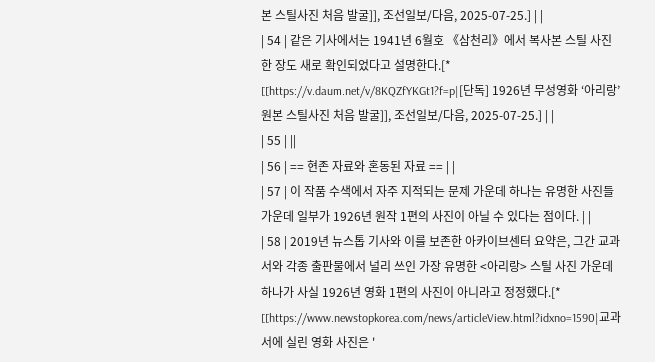본 스틸사진 처음 발굴]], 조선일보/다음, 2025-07-25.] | |
| 54 | 같은 기사에서는 1941년 6월호 《삼천리》에서 복사본 스틸 사진 한 장도 새로 확인되었다고 설명한다.[* [[https://v.daum.net/v/8KQZfYKGt1?f=p|[단독] 1926년 무성영화 ‘아리랑’ 원본 스틸사진 처음 발굴]], 조선일보/다음, 2025-07-25.] | |
| 55 | ||
| 56 | == 현존 자료와 혼동된 자료 == | |
| 57 | 이 작품 수색에서 자주 지적되는 문제 가운데 하나는 유명한 사진들 가운데 일부가 1926년 원작 1편의 사진이 아닐 수 있다는 점이다. | |
| 58 | 2019년 뉴스톱 기사와 이를 보존한 아카이브센터 요약은, 그간 교과서와 각종 출판물에서 널리 쓰인 가장 유명한 <아리랑> 스틸 사진 가운데 하나가 사실 1926년 영화 1편의 사진이 아니라고 정정했다.[* [[https://www.newstopkorea.com/news/articleView.html?idxno=1590|교과서에 실린 영화 사진은 '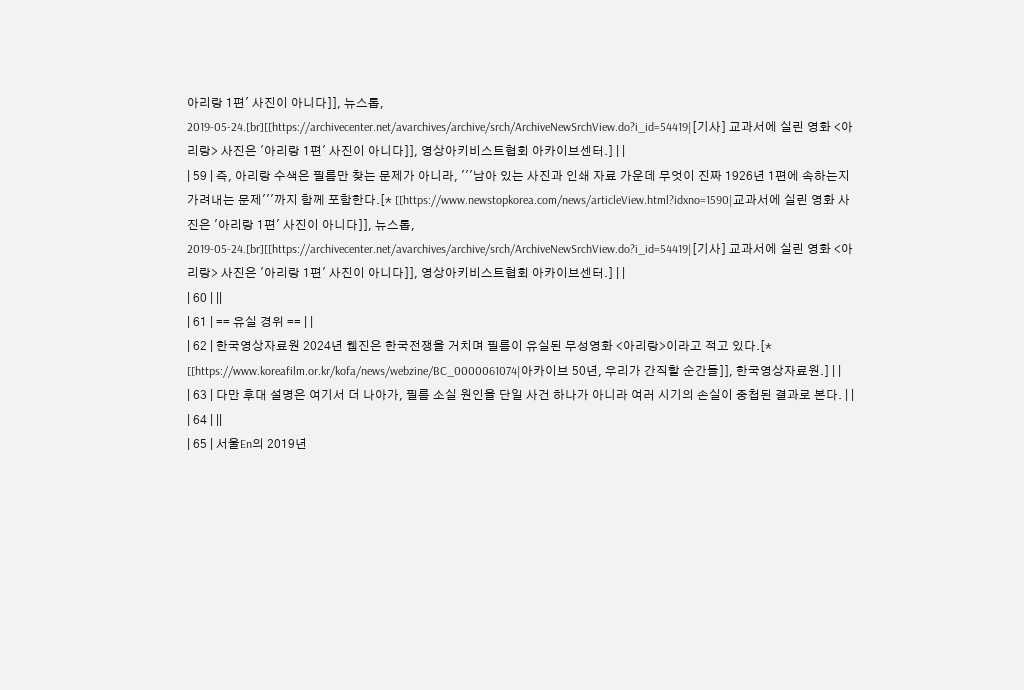아리랑 1편' 사진이 아니다]], 뉴스톱, 2019-05-24.[br][[https://archivecenter.net/avarchives/archive/srch/ArchiveNewSrchView.do?i_id=54419|[기사] 교과서에 실린 영화 <아리랑> 사진은 '아리랑 1편' 사진이 아니다]], 영상아키비스트협회 아카이브센터.] | |
| 59 | 즉, 아리랑 수색은 필름만 찾는 문제가 아니라, '''남아 있는 사진과 인쇄 자료 가운데 무엇이 진짜 1926년 1편에 속하는지 가려내는 문제'''까지 함께 포함한다.[* [[https://www.newstopkorea.com/news/articleView.html?idxno=1590|교과서에 실린 영화 사진은 '아리랑 1편' 사진이 아니다]], 뉴스톱, 2019-05-24.[br][[https://archivecenter.net/avarchives/archive/srch/ArchiveNewSrchView.do?i_id=54419|[기사] 교과서에 실린 영화 <아리랑> 사진은 '아리랑 1편' 사진이 아니다]], 영상아키비스트협회 아카이브센터.] | |
| 60 | ||
| 61 | == 유실 경위 == | |
| 62 | 한국영상자료원 2024년 웹진은 한국전쟁을 거치며 필름이 유실된 무성영화 <아리랑>이라고 적고 있다.[* [[https://www.koreafilm.or.kr/kofa/news/webzine/BC_0000061074|아카이브 50년, 우리가 간직할 순간들]], 한국영상자료원.] | |
| 63 | 다만 후대 설명은 여기서 더 나아가, 필름 소실 원인을 단일 사건 하나가 아니라 여러 시기의 손실이 중첩된 결과로 본다. | |
| 64 | ||
| 65 | 서울En의 2019년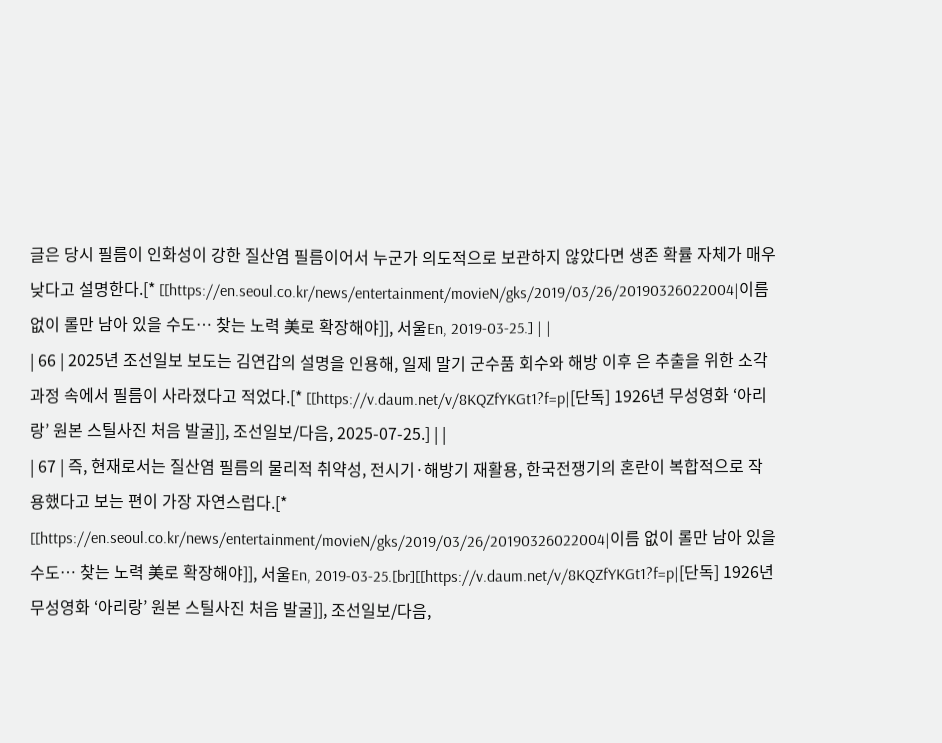글은 당시 필름이 인화성이 강한 질산염 필름이어서 누군가 의도적으로 보관하지 않았다면 생존 확률 자체가 매우 낮다고 설명한다.[* [[https://en.seoul.co.kr/news/entertainment/movieN/gks/2019/03/26/20190326022004|이름 없이 롤만 남아 있을 수도… 찾는 노력 美로 확장해야]], 서울En, 2019-03-25.] | |
| 66 | 2025년 조선일보 보도는 김연갑의 설명을 인용해, 일제 말기 군수품 회수와 해방 이후 은 추출을 위한 소각 과정 속에서 필름이 사라졌다고 적었다.[* [[https://v.daum.net/v/8KQZfYKGt1?f=p|[단독] 1926년 무성영화 ‘아리랑’ 원본 스틸사진 처음 발굴]], 조선일보/다음, 2025-07-25.] | |
| 67 | 즉, 현재로서는 질산염 필름의 물리적 취약성, 전시기·해방기 재활용, 한국전쟁기의 혼란이 복합적으로 작용했다고 보는 편이 가장 자연스럽다.[* [[https://en.seoul.co.kr/news/entertainment/movieN/gks/2019/03/26/20190326022004|이름 없이 롤만 남아 있을 수도… 찾는 노력 美로 확장해야]], 서울En, 2019-03-25.[br][[https://v.daum.net/v/8KQZfYKGt1?f=p|[단독] 1926년 무성영화 ‘아리랑’ 원본 스틸사진 처음 발굴]], 조선일보/다음,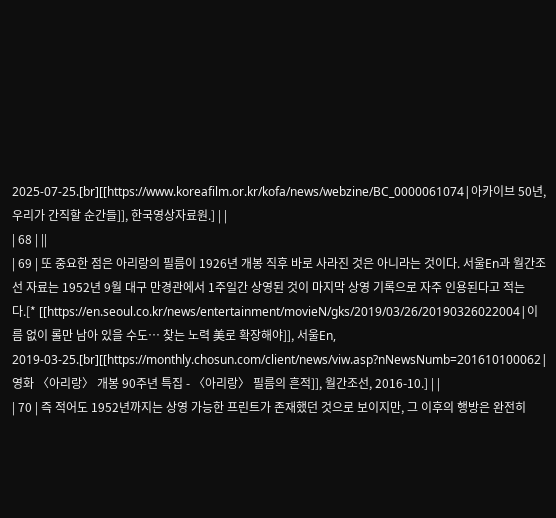2025-07-25.[br][[https://www.koreafilm.or.kr/kofa/news/webzine/BC_0000061074|아카이브 50년, 우리가 간직할 순간들]], 한국영상자료원.] | |
| 68 | ||
| 69 | 또 중요한 점은 아리랑의 필름이 1926년 개봉 직후 바로 사라진 것은 아니라는 것이다. 서울En과 월간조선 자료는 1952년 9월 대구 만경관에서 1주일간 상영된 것이 마지막 상영 기록으로 자주 인용된다고 적는다.[* [[https://en.seoul.co.kr/news/entertainment/movieN/gks/2019/03/26/20190326022004|이름 없이 롤만 남아 있을 수도… 찾는 노력 美로 확장해야]], 서울En, 2019-03-25.[br][[https://monthly.chosun.com/client/news/viw.asp?nNewsNumb=201610100062|영화 〈아리랑〉 개봉 90주년 특집 - 〈아리랑〉 필름의 흔적]], 월간조선, 2016-10.] | |
| 70 | 즉 적어도 1952년까지는 상영 가능한 프린트가 존재했던 것으로 보이지만, 그 이후의 행방은 완전히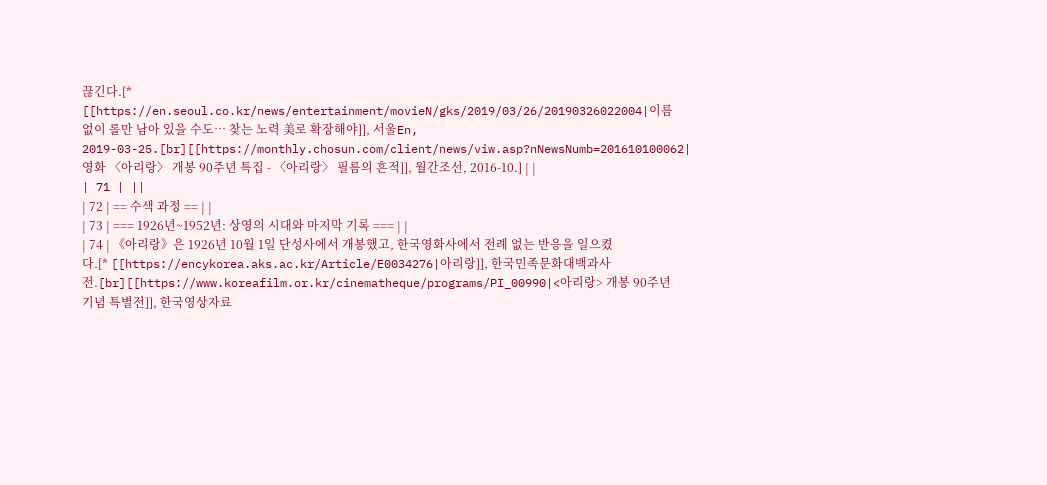끊긴다.[* [[https://en.seoul.co.kr/news/entertainment/movieN/gks/2019/03/26/20190326022004|이름 없이 롤만 남아 있을 수도… 찾는 노력 美로 확장해야]], 서울En, 2019-03-25.[br][[https://monthly.chosun.com/client/news/viw.asp?nNewsNumb=201610100062|영화 〈아리랑〉 개봉 90주년 특집 - 〈아리랑〉 필름의 흔적]], 월간조선, 2016-10.] | |
| 71 | ||
| 72 | == 수색 과정 == | |
| 73 | === 1926년~1952년: 상영의 시대와 마지막 기록 === | |
| 74 | 《아리랑》은 1926년 10월 1일 단성사에서 개봉했고, 한국영화사에서 전례 없는 반응을 일으켰다.[* [[https://encykorea.aks.ac.kr/Article/E0034276|아리랑]], 한국민족문화대백과사전.[br][[https://www.koreafilm.or.kr/cinematheque/programs/PI_00990|<아리랑> 개봉 90주년 기념 특별전]], 한국영상자료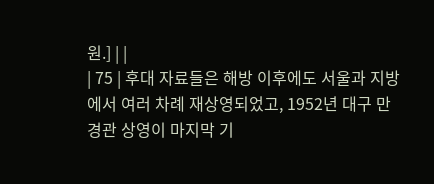원.] | |
| 75 | 후대 자료들은 해방 이후에도 서울과 지방에서 여러 차례 재상영되었고, 1952년 대구 만경관 상영이 마지막 기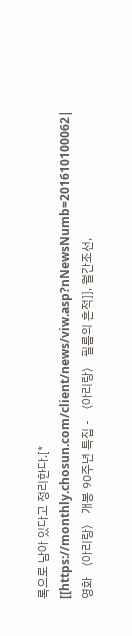록으로 남아 있다고 정리한다.[* [[https://monthly.chosun.com/client/news/viw.asp?nNewsNumb=201610100062|영화 〈아리랑〉 개봉 90주년 특집 - 〈아리랑〉 필름의 흔적]], 월간조선,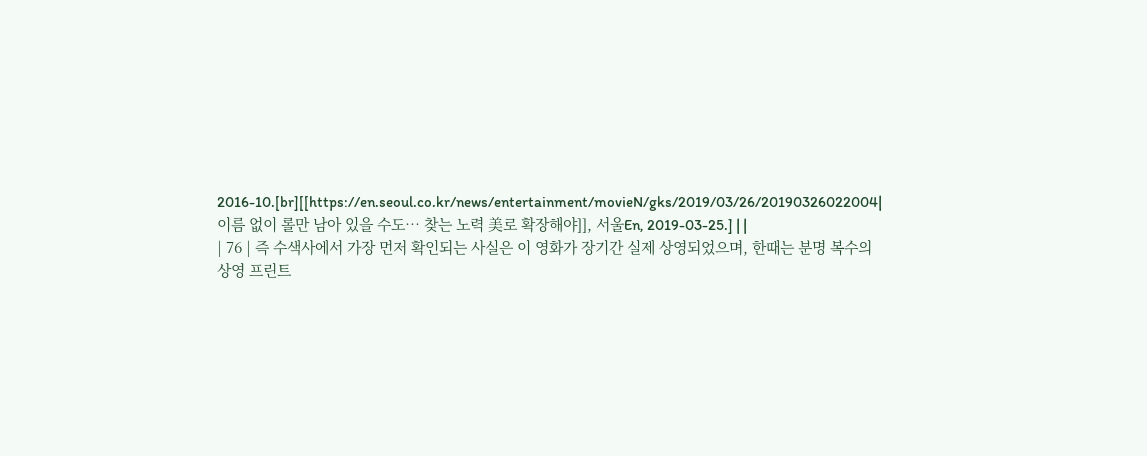2016-10.[br][[https://en.seoul.co.kr/news/entertainment/movieN/gks/2019/03/26/20190326022004|이름 없이 롤만 남아 있을 수도… 찾는 노력 美로 확장해야]], 서울En, 2019-03-25.] | |
| 76 | 즉 수색사에서 가장 먼저 확인되는 사실은 이 영화가 장기간 실제 상영되었으며, 한때는 분명 복수의 상영 프린트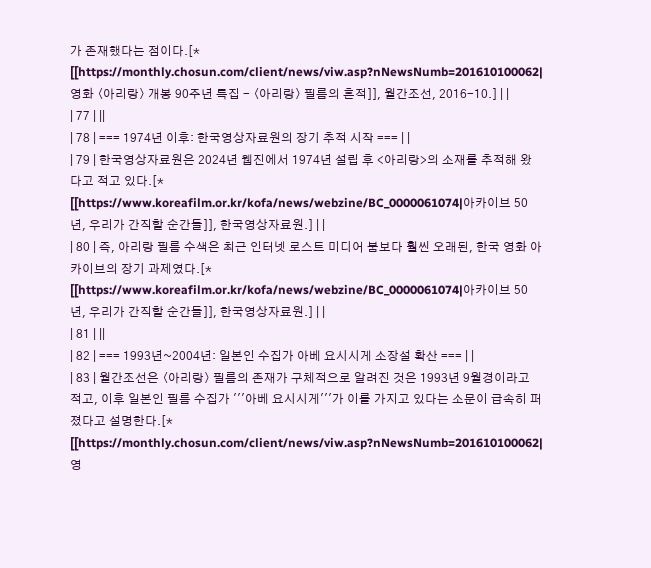가 존재했다는 점이다.[* [[https://monthly.chosun.com/client/news/viw.asp?nNewsNumb=201610100062|영화 〈아리랑〉 개봉 90주년 특집 - 〈아리랑〉 필름의 흔적]], 월간조선, 2016-10.] | |
| 77 | ||
| 78 | === 1974년 이후: 한국영상자료원의 장기 추적 시작 === | |
| 79 | 한국영상자료원은 2024년 웹진에서 1974년 설립 후 <아리랑>의 소재를 추적해 왔다고 적고 있다.[* [[https://www.koreafilm.or.kr/kofa/news/webzine/BC_0000061074|아카이브 50년, 우리가 간직할 순간들]], 한국영상자료원.] | |
| 80 | 즉, 아리랑 필름 수색은 최근 인터넷 로스트 미디어 붐보다 훨씬 오래된, 한국 영화 아카이브의 장기 과제였다.[* [[https://www.koreafilm.or.kr/kofa/news/webzine/BC_0000061074|아카이브 50년, 우리가 간직할 순간들]], 한국영상자료원.] | |
| 81 | ||
| 82 | === 1993년~2004년: 일본인 수집가 아베 요시시게 소장설 확산 === | |
| 83 | 월간조선은 〈아리랑〉 필름의 존재가 구체적으로 알려진 것은 1993년 9월경이라고 적고, 이후 일본인 필름 수집가 '''아베 요시시게'''가 이를 가지고 있다는 소문이 급속히 퍼졌다고 설명한다.[* [[https://monthly.chosun.com/client/news/viw.asp?nNewsNumb=201610100062|영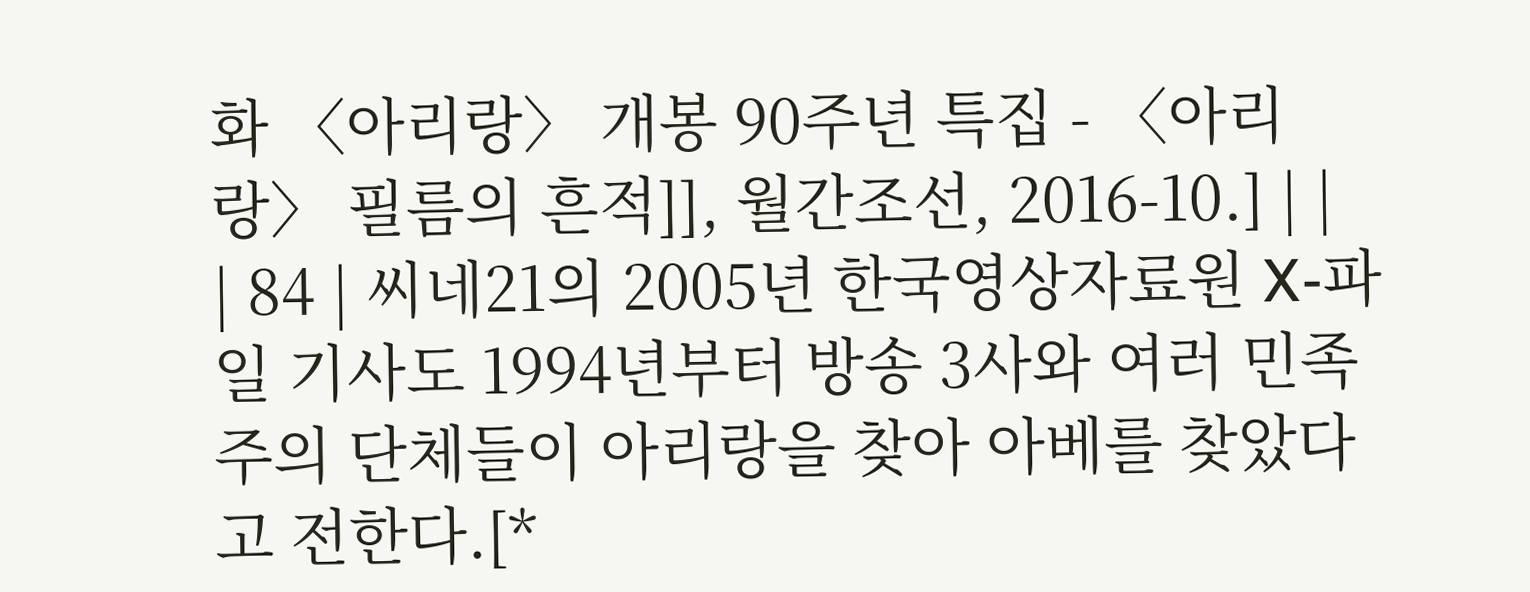화 〈아리랑〉 개봉 90주년 특집 - 〈아리랑〉 필름의 흔적]], 월간조선, 2016-10.] | |
| 84 | 씨네21의 2005년 한국영상자료원 X-파일 기사도 1994년부터 방송 3사와 여러 민족주의 단체들이 아리랑을 찾아 아베를 찾았다고 전한다.[*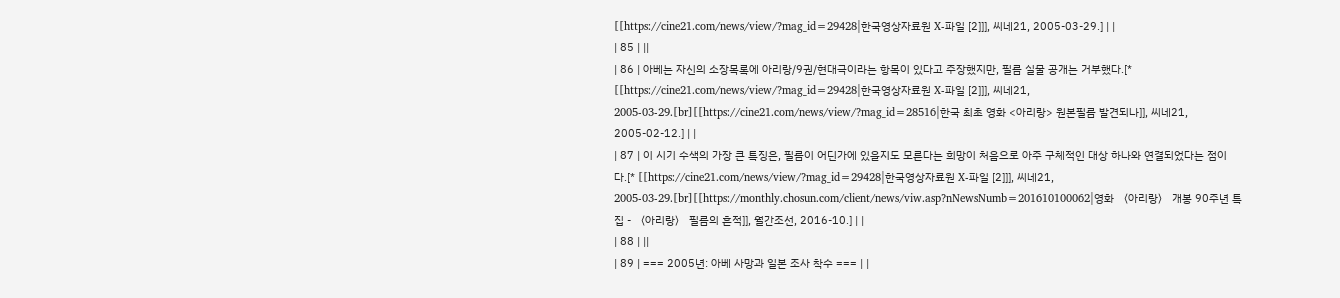[[https://cine21.com/news/view/?mag_id=29428|한국영상자료원 X-파일 [2]]], 씨네21, 2005-03-29.] | |
| 85 | ||
| 86 | 아베는 자신의 소장목록에 아리랑/9권/현대극이라는 항목이 있다고 주장했지만, 필름 실물 공개는 거부했다.[* [[https://cine21.com/news/view/?mag_id=29428|한국영상자료원 X-파일 [2]]], 씨네21, 2005-03-29.[br][[https://cine21.com/news/view/?mag_id=28516|한국 최초 영화 <아리랑> 원본필름 발견되나]], 씨네21, 2005-02-12.] | |
| 87 | 이 시기 수색의 가장 큰 특징은, 필름이 어딘가에 있을지도 모른다는 희망이 처음으로 아주 구체적인 대상 하나와 연결되었다는 점이다.[* [[https://cine21.com/news/view/?mag_id=29428|한국영상자료원 X-파일 [2]]], 씨네21, 2005-03-29.[br][[https://monthly.chosun.com/client/news/viw.asp?nNewsNumb=201610100062|영화 〈아리랑〉 개봉 90주년 특집 - 〈아리랑〉 필름의 흔적]], 월간조선, 2016-10.] | |
| 88 | ||
| 89 | === 2005년: 아베 사망과 일본 조사 착수 === | |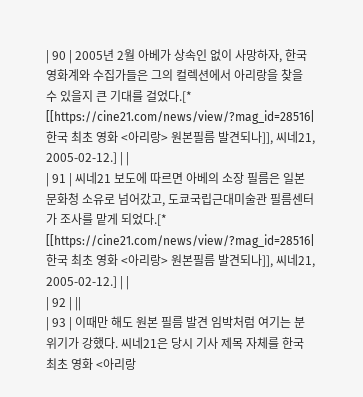| 90 | 2005년 2월 아베가 상속인 없이 사망하자, 한국 영화계와 수집가들은 그의 컬렉션에서 아리랑을 찾을 수 있을지 큰 기대를 걸었다.[* [[https://cine21.com/news/view/?mag_id=28516|한국 최초 영화 <아리랑> 원본필름 발견되나]], 씨네21, 2005-02-12.] | |
| 91 | 씨네21 보도에 따르면 아베의 소장 필름은 일본 문화청 소유로 넘어갔고, 도쿄국립근대미술관 필름센터가 조사를 맡게 되었다.[* [[https://cine21.com/news/view/?mag_id=28516|한국 최초 영화 <아리랑> 원본필름 발견되나]], 씨네21, 2005-02-12.] | |
| 92 | ||
| 93 | 이때만 해도 원본 필름 발견 임박처럼 여기는 분위기가 강했다. 씨네21은 당시 기사 제목 자체를 한국 최초 영화 <아리랑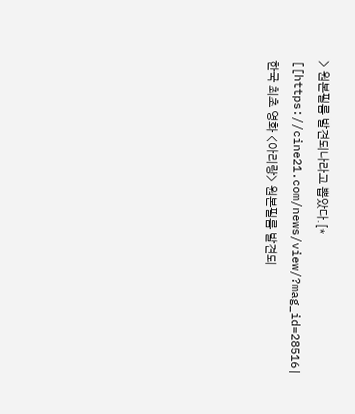> 원본필름 발견되나라고 뽑았다.[* [[https://cine21.com/news/view/?mag_id=28516|한국 최초 영화 <아리랑> 원본필름 발견되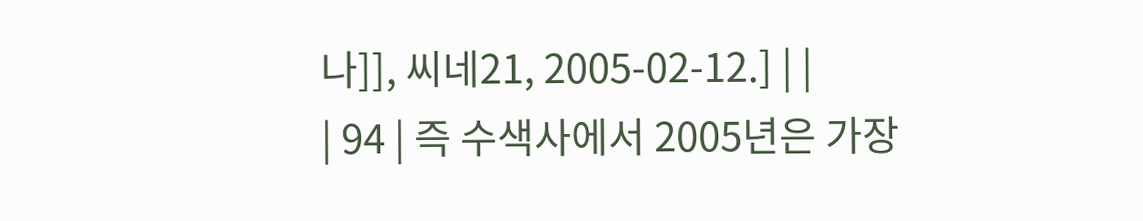나]], 씨네21, 2005-02-12.] | |
| 94 | 즉 수색사에서 2005년은 가장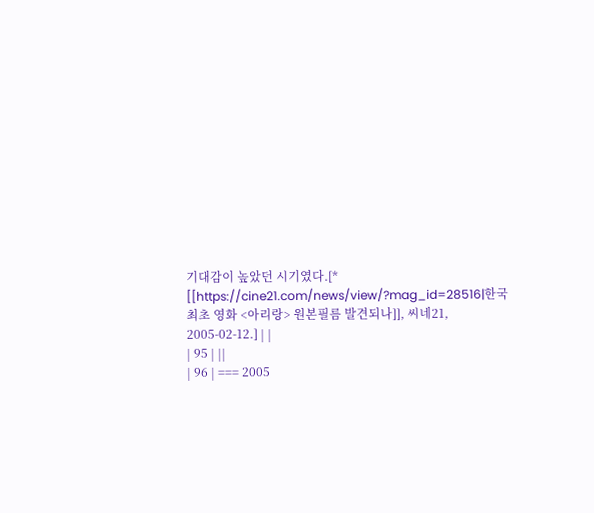기대감이 높았던 시기였다.[* [[https://cine21.com/news/view/?mag_id=28516|한국 최초 영화 <아리랑> 원본필름 발견되나]], 씨네21, 2005-02-12.] | |
| 95 | ||
| 96 | === 2005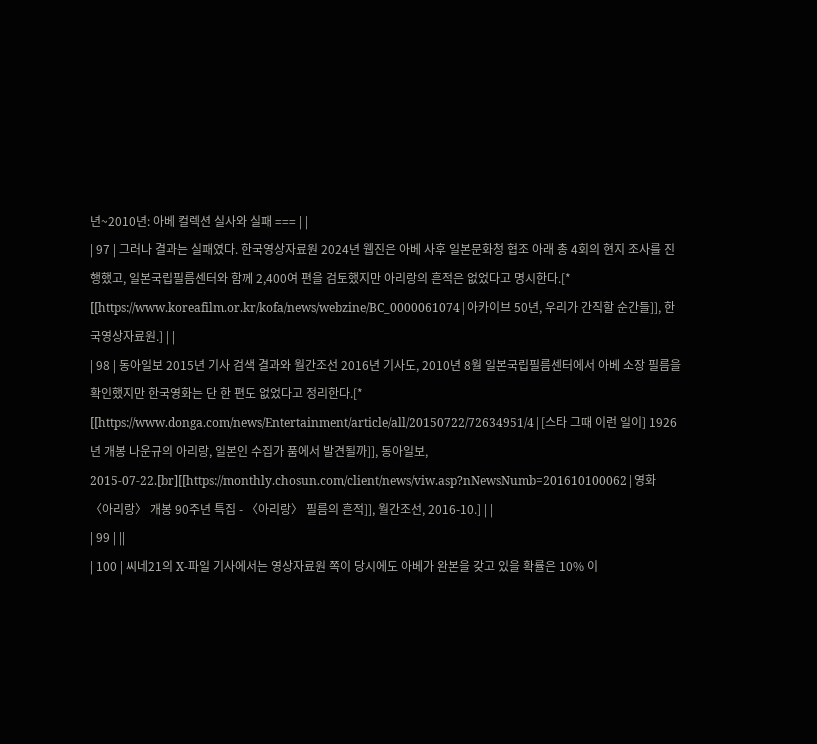년~2010년: 아베 컬렉션 실사와 실패 === | |
| 97 | 그러나 결과는 실패였다. 한국영상자료원 2024년 웹진은 아베 사후 일본문화청 협조 아래 총 4회의 현지 조사를 진행했고, 일본국립필름센터와 함께 2,400여 편을 검토했지만 아리랑의 흔적은 없었다고 명시한다.[* [[https://www.koreafilm.or.kr/kofa/news/webzine/BC_0000061074|아카이브 50년, 우리가 간직할 순간들]], 한국영상자료원.] | |
| 98 | 동아일보 2015년 기사 검색 결과와 월간조선 2016년 기사도, 2010년 8월 일본국립필름센터에서 아베 소장 필름을 확인했지만 한국영화는 단 한 편도 없었다고 정리한다.[* [[https://www.donga.com/news/Entertainment/article/all/20150722/72634951/4|[스타 그때 이런 일이] 1926년 개봉 나운규의 아리랑, 일본인 수집가 품에서 발견될까]], 동아일보, 2015-07-22.[br][[https://monthly.chosun.com/client/news/viw.asp?nNewsNumb=201610100062|영화 〈아리랑〉 개봉 90주년 특집 - 〈아리랑〉 필름의 흔적]], 월간조선, 2016-10.] | |
| 99 | ||
| 100 | 씨네21의 X-파일 기사에서는 영상자료원 쪽이 당시에도 아베가 완본을 갖고 있을 확률은 10% 이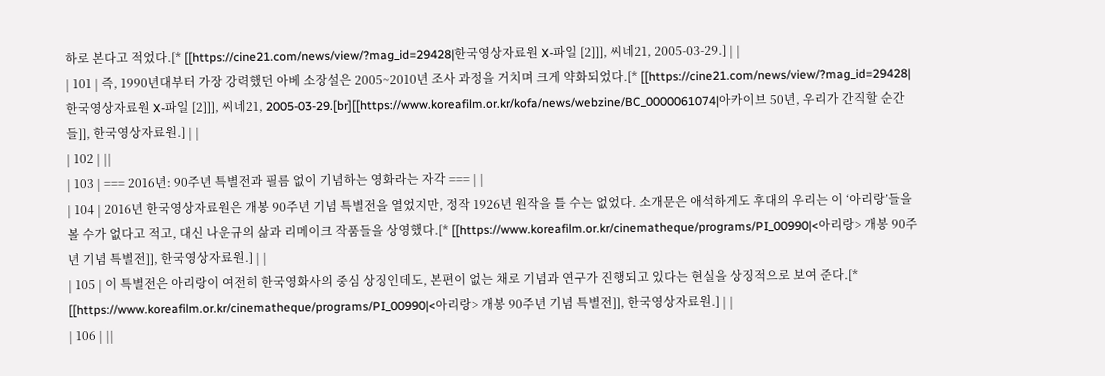하로 본다고 적었다.[* [[https://cine21.com/news/view/?mag_id=29428|한국영상자료원 X-파일 [2]]], 씨네21, 2005-03-29.] | |
| 101 | 즉, 1990년대부터 가장 강력했던 아베 소장설은 2005~2010년 조사 과정을 거치며 크게 약화되었다.[* [[https://cine21.com/news/view/?mag_id=29428|한국영상자료원 X-파일 [2]]], 씨네21, 2005-03-29.[br][[https://www.koreafilm.or.kr/kofa/news/webzine/BC_0000061074|아카이브 50년, 우리가 간직할 순간들]], 한국영상자료원.] | |
| 102 | ||
| 103 | === 2016년: 90주년 특별전과 필름 없이 기념하는 영화라는 자각 === | |
| 104 | 2016년 한국영상자료원은 개봉 90주년 기념 특별전을 열었지만, 정작 1926년 원작을 틀 수는 없었다. 소개문은 애석하게도 후대의 우리는 이 ‘아리랑’들을 볼 수가 없다고 적고, 대신 나운규의 삶과 리메이크 작품들을 상영했다.[* [[https://www.koreafilm.or.kr/cinematheque/programs/PI_00990|<아리랑> 개봉 90주년 기념 특별전]], 한국영상자료원.] | |
| 105 | 이 특별전은 아리랑이 여전히 한국영화사의 중심 상징인데도, 본편이 없는 채로 기념과 연구가 진행되고 있다는 현실을 상징적으로 보여 준다.[* [[https://www.koreafilm.or.kr/cinematheque/programs/PI_00990|<아리랑> 개봉 90주년 기념 특별전]], 한국영상자료원.] | |
| 106 | ||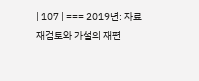| 107 | === 2019년: 자료 재검토와 가설의 재편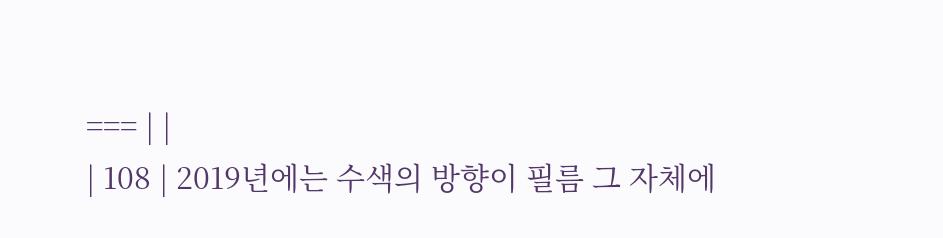=== | |
| 108 | 2019년에는 수색의 방향이 필름 그 자체에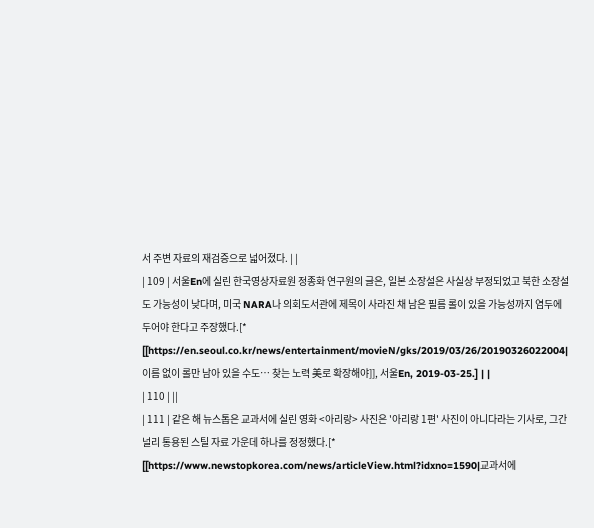서 주변 자료의 재검증으로 넓어졌다. | |
| 109 | 서울En에 실린 한국영상자료원 정종화 연구원의 글은, 일본 소장설은 사실상 부정되었고 북한 소장설도 가능성이 낮다며, 미국 NARA나 의회도서관에 제목이 사라진 채 남은 필름 롤이 있을 가능성까지 염두에 두어야 한다고 주장했다.[* [[https://en.seoul.co.kr/news/entertainment/movieN/gks/2019/03/26/20190326022004|이름 없이 롤만 남아 있을 수도… 찾는 노력 美로 확장해야]], 서울En, 2019-03-25.] | |
| 110 | ||
| 111 | 같은 해 뉴스톱은 교과서에 실린 영화 <아리랑> 사진은 '아리랑 1편' 사진이 아니다라는 기사로, 그간 널리 통용된 스틸 자료 가운데 하나를 정정했다.[* [[https://www.newstopkorea.com/news/articleView.html?idxno=1590|교과서에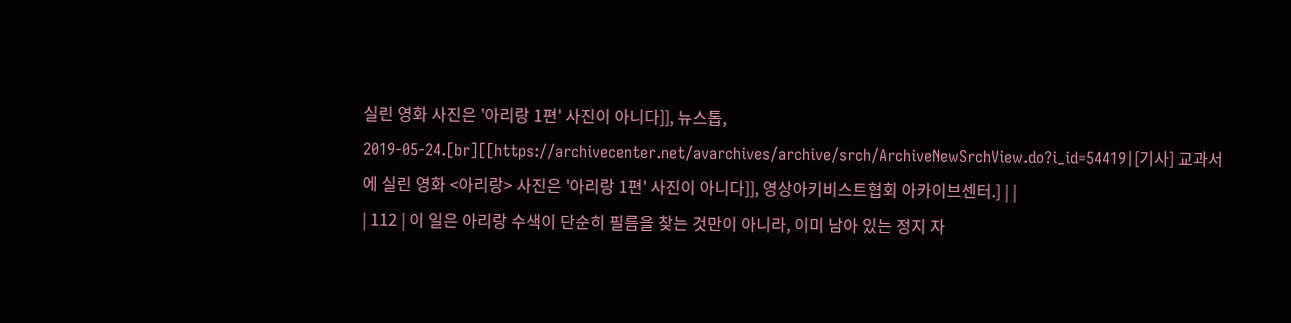실린 영화 사진은 '아리랑 1편' 사진이 아니다]], 뉴스톱, 2019-05-24.[br][[https://archivecenter.net/avarchives/archive/srch/ArchiveNewSrchView.do?i_id=54419|[기사] 교과서에 실린 영화 <아리랑> 사진은 '아리랑 1편' 사진이 아니다]], 영상아키비스트협회 아카이브센터.] | |
| 112 | 이 일은 아리랑 수색이 단순히 필름을 찾는 것만이 아니라, 이미 남아 있는 정지 자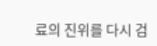료의 진위를 다시 검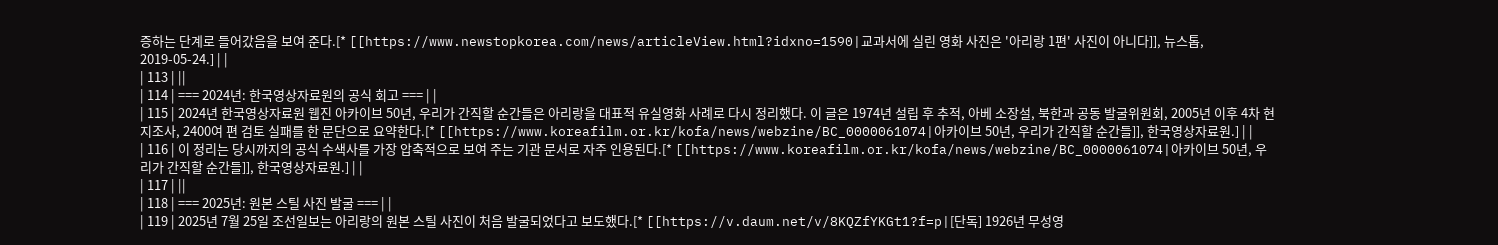증하는 단계로 들어갔음을 보여 준다.[* [[https://www.newstopkorea.com/news/articleView.html?idxno=1590|교과서에 실린 영화 사진은 '아리랑 1편' 사진이 아니다]], 뉴스톱, 2019-05-24.] | |
| 113 | ||
| 114 | === 2024년: 한국영상자료원의 공식 회고 === | |
| 115 | 2024년 한국영상자료원 웹진 아카이브 50년, 우리가 간직할 순간들은 아리랑을 대표적 유실영화 사례로 다시 정리했다. 이 글은 1974년 설립 후 추적, 아베 소장설, 북한과 공동 발굴위원회, 2005년 이후 4차 현지조사, 2400여 편 검토 실패를 한 문단으로 요약한다.[* [[https://www.koreafilm.or.kr/kofa/news/webzine/BC_0000061074|아카이브 50년, 우리가 간직할 순간들]], 한국영상자료원.] | |
| 116 | 이 정리는 당시까지의 공식 수색사를 가장 압축적으로 보여 주는 기관 문서로 자주 인용된다.[* [[https://www.koreafilm.or.kr/kofa/news/webzine/BC_0000061074|아카이브 50년, 우리가 간직할 순간들]], 한국영상자료원.] | |
| 117 | ||
| 118 | === 2025년: 원본 스틸 사진 발굴 === | |
| 119 | 2025년 7월 25일 조선일보는 아리랑의 원본 스틸 사진이 처음 발굴되었다고 보도했다.[* [[https://v.daum.net/v/8KQZfYKGt1?f=p|[단독] 1926년 무성영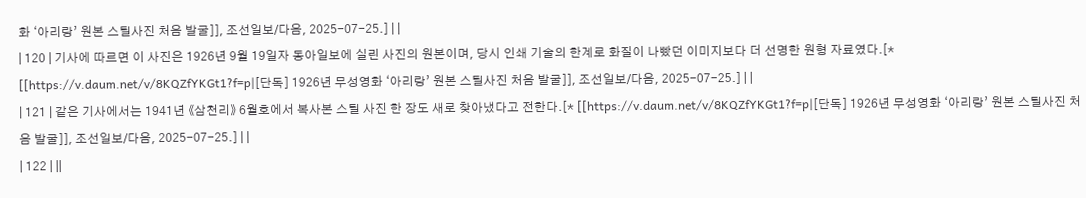화 ‘아리랑’ 원본 스틸사진 처음 발굴]], 조선일보/다음, 2025-07-25.] | |
| 120 | 기사에 따르면 이 사진은 1926년 9월 19일자 동아일보에 실린 사진의 원본이며, 당시 인쇄 기술의 한계로 화질이 나빴던 이미지보다 더 선명한 원형 자료였다.[* [[https://v.daum.net/v/8KQZfYKGt1?f=p|[단독] 1926년 무성영화 ‘아리랑’ 원본 스틸사진 처음 발굴]], 조선일보/다음, 2025-07-25.] | |
| 121 | 같은 기사에서는 1941년 《삼천리》 6월호에서 복사본 스틸 사진 한 장도 새로 찾아냈다고 전한다.[* [[https://v.daum.net/v/8KQZfYKGt1?f=p|[단독] 1926년 무성영화 ‘아리랑’ 원본 스틸사진 처음 발굴]], 조선일보/다음, 2025-07-25.] | |
| 122 | ||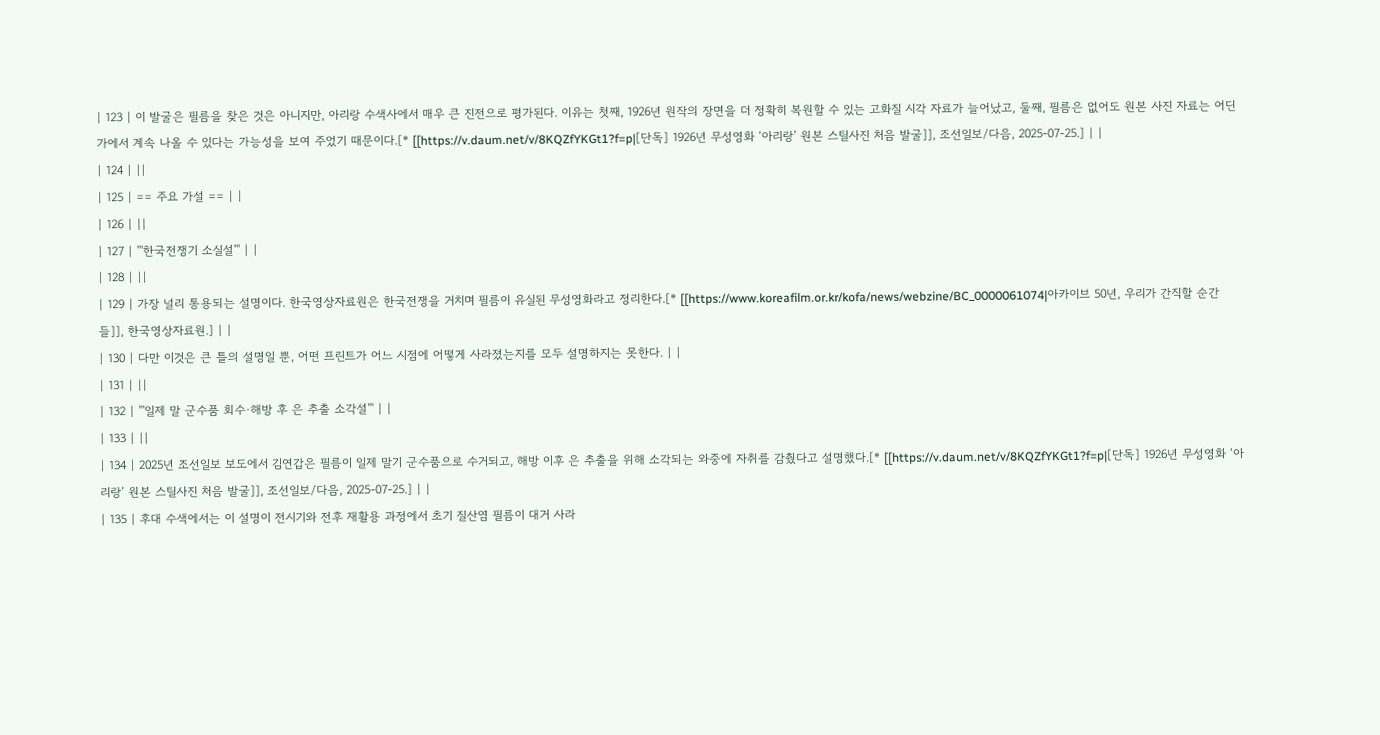| 123 | 이 발굴은 필름을 찾은 것은 아니지만, 아리랑 수색사에서 매우 큰 진전으로 평가된다. 이유는 첫째, 1926년 원작의 장면을 더 정확히 복원할 수 있는 고화질 시각 자료가 늘어났고, 둘째, 필름은 없어도 원본 사진 자료는 어딘가에서 계속 나올 수 있다는 가능성을 보여 주었기 때문이다.[* [[https://v.daum.net/v/8KQZfYKGt1?f=p|[단독] 1926년 무성영화 ‘아리랑’ 원본 스틸사진 처음 발굴]], 조선일보/다음, 2025-07-25.] | |
| 124 | ||
| 125 | == 주요 가설 == | |
| 126 | ||
| 127 | '''한국전쟁기 소실설''' | |
| 128 | ||
| 129 | 가장 널리 통용되는 설명이다. 한국영상자료원은 한국전쟁을 거치며 필름이 유실된 무성영화라고 정리한다.[* [[https://www.koreafilm.or.kr/kofa/news/webzine/BC_0000061074|아카이브 50년, 우리가 간직할 순간들]], 한국영상자료원.] | |
| 130 | 다만 이것은 큰 틀의 설명일 뿐, 어떤 프린트가 어느 시점에 어떻게 사라졌는지를 모두 설명하지는 못한다. | |
| 131 | ||
| 132 | '''일제 말 군수품 회수·해방 후 은 추출 소각설''' | |
| 133 | ||
| 134 | 2025년 조선일보 보도에서 김연갑은 필름이 일제 말기 군수품으로 수거되고, 해방 이후 은 추출을 위해 소각되는 와중에 자취를 감췄다고 설명했다.[* [[https://v.daum.net/v/8KQZfYKGt1?f=p|[단독] 1926년 무성영화 ‘아리랑’ 원본 스틸사진 처음 발굴]], 조선일보/다음, 2025-07-25.] | |
| 135 | 후대 수색에서는 이 설명이 전시기와 전후 재활용 과정에서 초기 질산염 필름이 대거 사라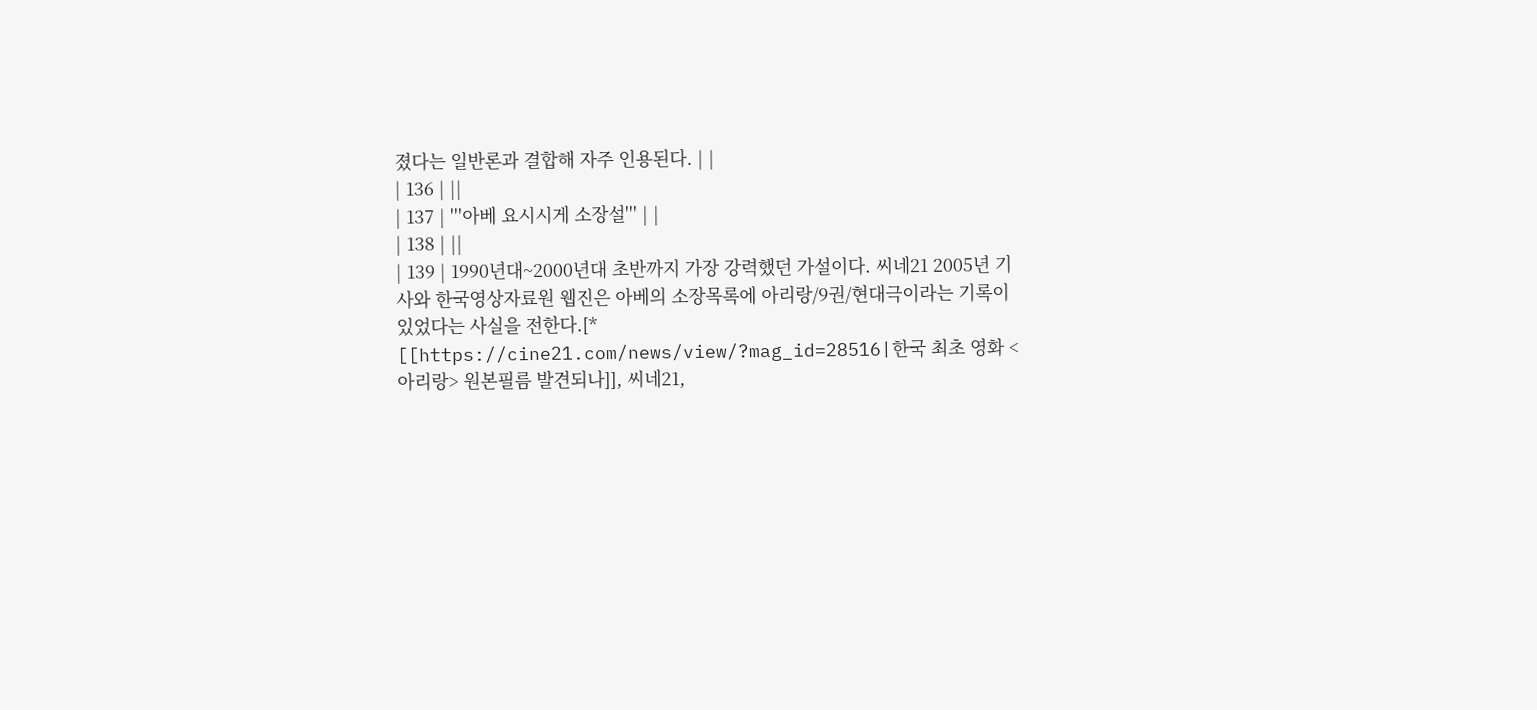졌다는 일반론과 결합해 자주 인용된다. | |
| 136 | ||
| 137 | '''아베 요시시게 소장설''' | |
| 138 | ||
| 139 | 1990년대~2000년대 초반까지 가장 강력했던 가설이다. 씨네21 2005년 기사와 한국영상자료원 웹진은 아베의 소장목록에 아리랑/9권/현대극이라는 기록이 있었다는 사실을 전한다.[* [[https://cine21.com/news/view/?mag_id=28516|한국 최초 영화 <아리랑> 원본필름 발견되나]], 씨네21,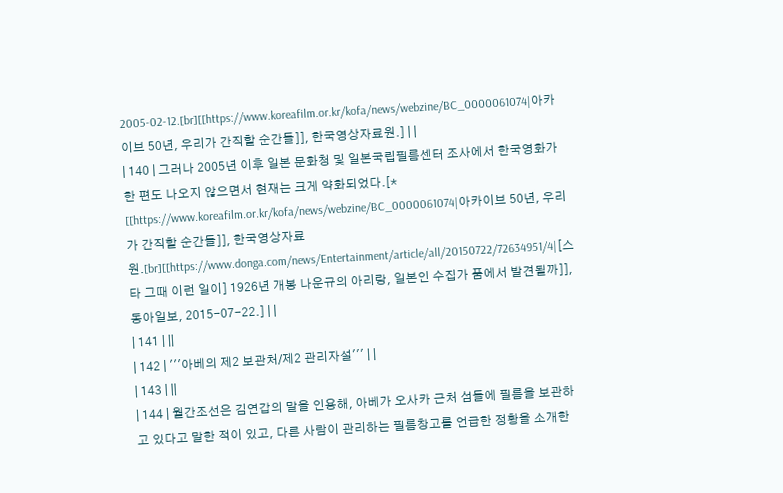2005-02-12.[br][[https://www.koreafilm.or.kr/kofa/news/webzine/BC_0000061074|아카이브 50년, 우리가 간직할 순간들]], 한국영상자료원.] | |
| 140 | 그러나 2005년 이후 일본 문화청 및 일본국립필름센터 조사에서 한국영화가 한 편도 나오지 않으면서 현재는 크게 약화되었다.[* [[https://www.koreafilm.or.kr/kofa/news/webzine/BC_0000061074|아카이브 50년, 우리가 간직할 순간들]], 한국영상자료원.[br][[https://www.donga.com/news/Entertainment/article/all/20150722/72634951/4|[스타 그때 이런 일이] 1926년 개봉 나운규의 아리랑, 일본인 수집가 품에서 발견될까]], 동아일보, 2015-07-22.] | |
| 141 | ||
| 142 | '''아베의 제2 보관처/제2 관리자설''' | |
| 143 | ||
| 144 | 월간조선은 김연갑의 말을 인용해, 아베가 오사카 근처 섬들에 필름을 보관하고 있다고 말한 적이 있고, 다른 사람이 관리하는 필름창고를 언급한 정황을 소개한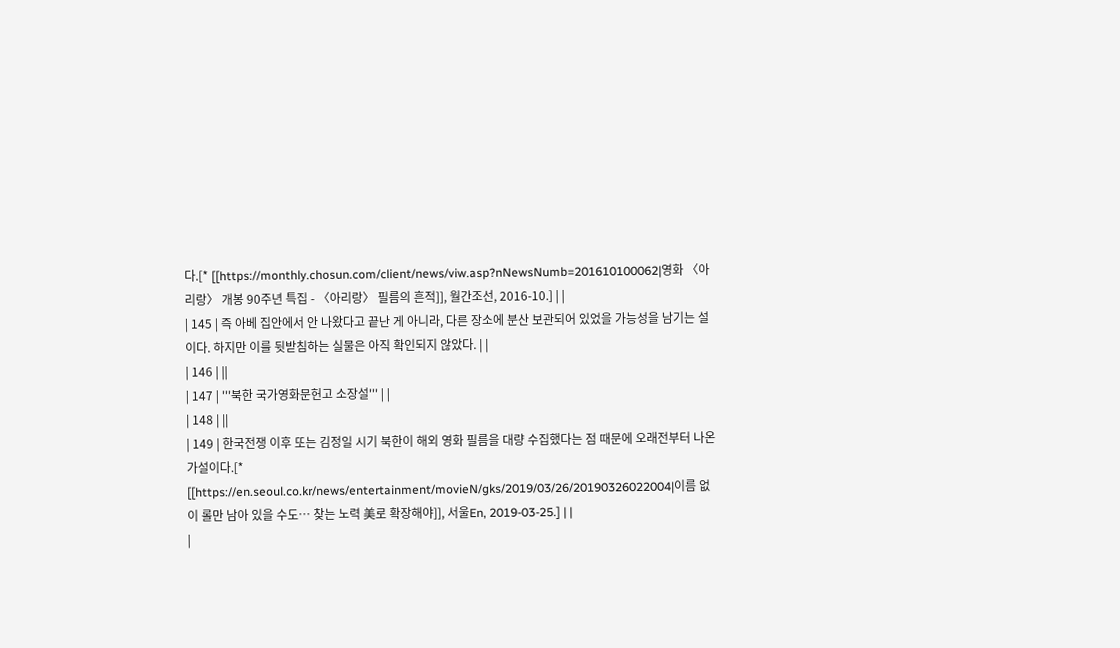다.[* [[https://monthly.chosun.com/client/news/viw.asp?nNewsNumb=201610100062|영화 〈아리랑〉 개봉 90주년 특집 - 〈아리랑〉 필름의 흔적]], 월간조선, 2016-10.] | |
| 145 | 즉 아베 집안에서 안 나왔다고 끝난 게 아니라, 다른 장소에 분산 보관되어 있었을 가능성을 남기는 설이다. 하지만 이를 뒷받침하는 실물은 아직 확인되지 않았다. | |
| 146 | ||
| 147 | '''북한 국가영화문헌고 소장설''' | |
| 148 | ||
| 149 | 한국전쟁 이후 또는 김정일 시기 북한이 해외 영화 필름을 대량 수집했다는 점 때문에 오래전부터 나온 가설이다.[* [[https://en.seoul.co.kr/news/entertainment/movieN/gks/2019/03/26/20190326022004|이름 없이 롤만 남아 있을 수도… 찾는 노력 美로 확장해야]], 서울En, 2019-03-25.] | |
|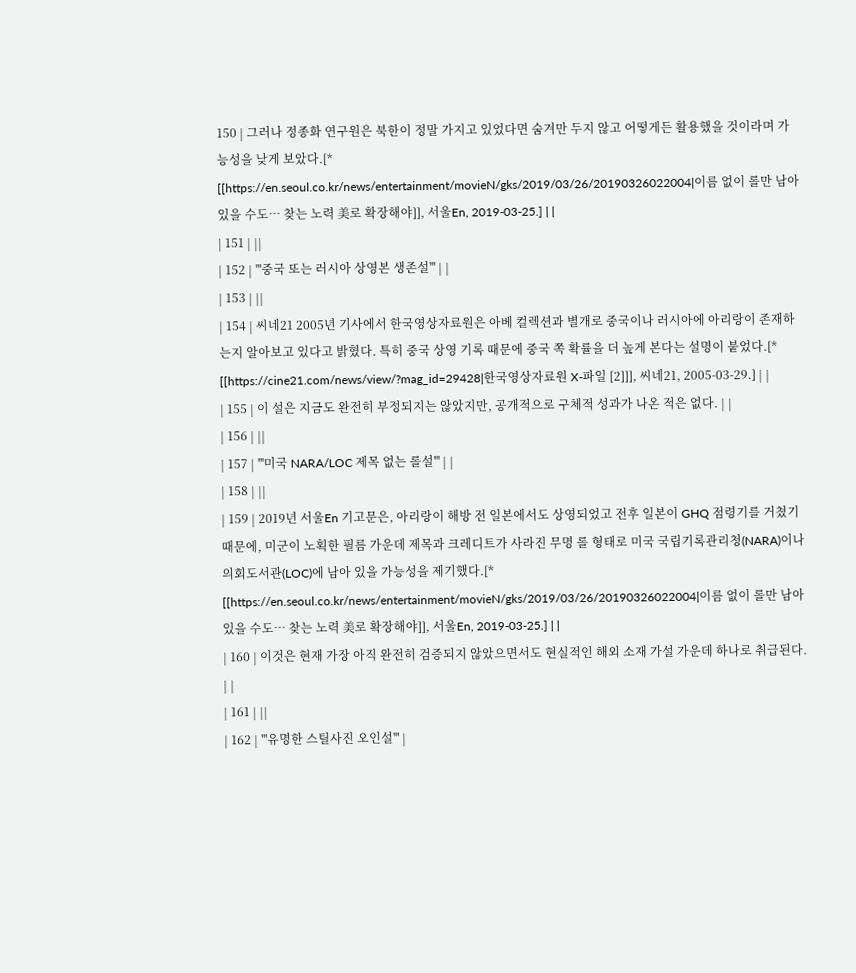150 | 그러나 정종화 연구원은 북한이 정말 가지고 있었다면 숨겨만 두지 않고 어떻게든 활용했을 것이라며 가능성을 낮게 보았다.[* [[https://en.seoul.co.kr/news/entertainment/movieN/gks/2019/03/26/20190326022004|이름 없이 롤만 남아 있을 수도… 찾는 노력 美로 확장해야]], 서울En, 2019-03-25.] | |
| 151 | ||
| 152 | '''중국 또는 러시아 상영본 생존설''' | |
| 153 | ||
| 154 | 씨네21 2005년 기사에서 한국영상자료원은 아베 컬렉션과 별개로 중국이나 러시아에 아리랑이 존재하는지 알아보고 있다고 밝혔다. 특히 중국 상영 기록 때문에 중국 쪽 확률을 더 높게 본다는 설명이 붙었다.[* [[https://cine21.com/news/view/?mag_id=29428|한국영상자료원 X-파일 [2]]], 씨네21, 2005-03-29.] | |
| 155 | 이 설은 지금도 완전히 부정되지는 않았지만, 공개적으로 구체적 성과가 나온 적은 없다. | |
| 156 | ||
| 157 | '''미국 NARA/LOC 제목 없는 롤설''' | |
| 158 | ||
| 159 | 2019년 서울En 기고문은, 아리랑이 해방 전 일본에서도 상영되었고 전후 일본이 GHQ 점령기를 거쳤기 때문에, 미군이 노획한 필름 가운데 제목과 크레디트가 사라진 무명 롤 형태로 미국 국립기록관리청(NARA)이나 의회도서관(LOC)에 남아 있을 가능성을 제기했다.[* [[https://en.seoul.co.kr/news/entertainment/movieN/gks/2019/03/26/20190326022004|이름 없이 롤만 남아 있을 수도… 찾는 노력 美로 확장해야]], 서울En, 2019-03-25.] | |
| 160 | 이것은 현재 가장 아직 완전히 검증되지 않았으면서도 현실적인 해외 소재 가설 가운데 하나로 취급된다. | |
| 161 | ||
| 162 | '''유명한 스틸사진 오인설''' |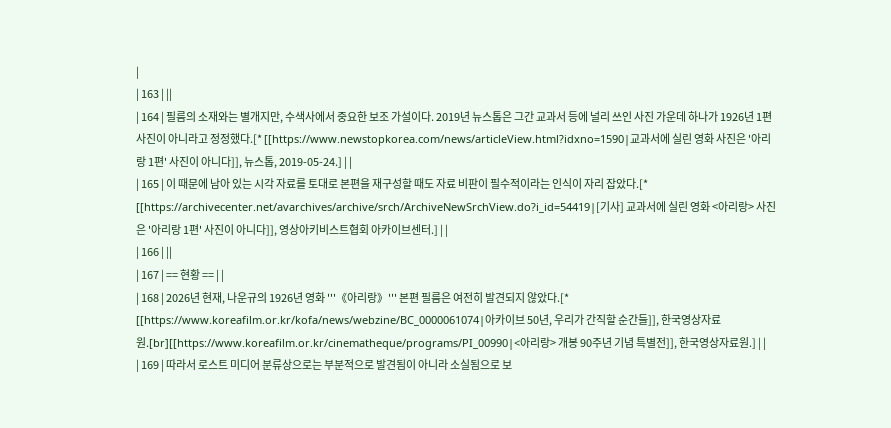|
| 163 | ||
| 164 | 필름의 소재와는 별개지만, 수색사에서 중요한 보조 가설이다. 2019년 뉴스톱은 그간 교과서 등에 널리 쓰인 사진 가운데 하나가 1926년 1편 사진이 아니라고 정정했다.[* [[https://www.newstopkorea.com/news/articleView.html?idxno=1590|교과서에 실린 영화 사진은 '아리랑 1편' 사진이 아니다]], 뉴스톱, 2019-05-24.] | |
| 165 | 이 때문에 남아 있는 시각 자료를 토대로 본편을 재구성할 때도 자료 비판이 필수적이라는 인식이 자리 잡았다.[* [[https://archivecenter.net/avarchives/archive/srch/ArchiveNewSrchView.do?i_id=54419|[기사] 교과서에 실린 영화 <아리랑> 사진은 '아리랑 1편' 사진이 아니다]], 영상아키비스트협회 아카이브센터.] | |
| 166 | ||
| 167 | == 현황 == | |
| 168 | 2026년 현재, 나운규의 1926년 영화 '''《아리랑》''' 본편 필름은 여전히 발견되지 않았다.[* [[https://www.koreafilm.or.kr/kofa/news/webzine/BC_0000061074|아카이브 50년, 우리가 간직할 순간들]], 한국영상자료원.[br][[https://www.koreafilm.or.kr/cinematheque/programs/PI_00990|<아리랑> 개봉 90주년 기념 특별전]], 한국영상자료원.] | |
| 169 | 따라서 로스트 미디어 분류상으로는 부분적으로 발견됨이 아니라 소실됨으로 보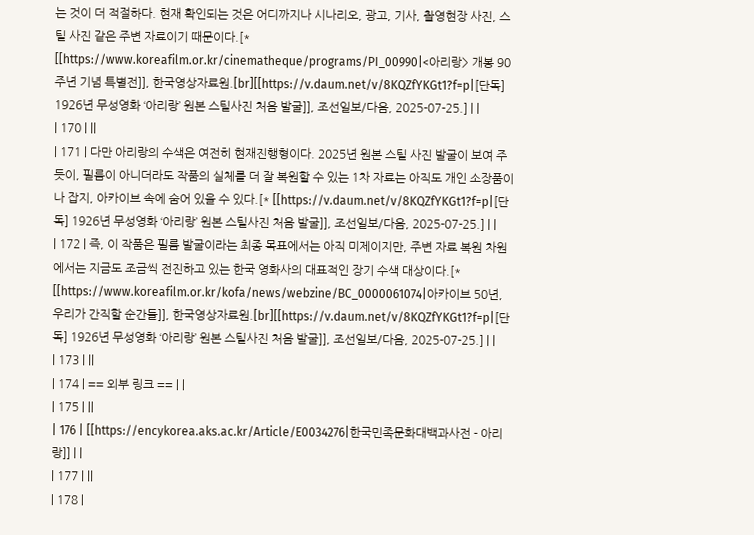는 것이 더 적절하다. 현재 확인되는 것은 어디까지나 시나리오, 광고, 기사, 촬영현장 사진, 스틸 사진 같은 주변 자료이기 때문이다.[* [[https://www.koreafilm.or.kr/cinematheque/programs/PI_00990|<아리랑> 개봉 90주년 기념 특별전]], 한국영상자료원.[br][[https://v.daum.net/v/8KQZfYKGt1?f=p|[단독] 1926년 무성영화 ‘아리랑’ 원본 스틸사진 처음 발굴]], 조선일보/다음, 2025-07-25.] | |
| 170 | ||
| 171 | 다만 아리랑의 수색은 여전히 현재진행형이다. 2025년 원본 스틸 사진 발굴이 보여 주듯이, 필름이 아니더라도 작품의 실체를 더 잘 복원할 수 있는 1차 자료는 아직도 개인 소장품이나 잡지, 아카이브 속에 숨어 있을 수 있다.[* [[https://v.daum.net/v/8KQZfYKGt1?f=p|[단독] 1926년 무성영화 ‘아리랑’ 원본 스틸사진 처음 발굴]], 조선일보/다음, 2025-07-25.] | |
| 172 | 즉, 이 작품은 필름 발굴이라는 최종 목표에서는 아직 미제이지만, 주변 자료 복원 차원에서는 지금도 조금씩 전진하고 있는 한국 영화사의 대표적인 장기 수색 대상이다.[* [[https://www.koreafilm.or.kr/kofa/news/webzine/BC_0000061074|아카이브 50년, 우리가 간직할 순간들]], 한국영상자료원.[br][[https://v.daum.net/v/8KQZfYKGt1?f=p|[단독] 1926년 무성영화 ‘아리랑’ 원본 스틸사진 처음 발굴]], 조선일보/다음, 2025-07-25.] | |
| 173 | ||
| 174 | == 외부 링크 == | |
| 175 | ||
| 176 | [[https://encykorea.aks.ac.kr/Article/E0034276|한국민족문화대백과사전 - 아리랑]] | |
| 177 | ||
| 178 |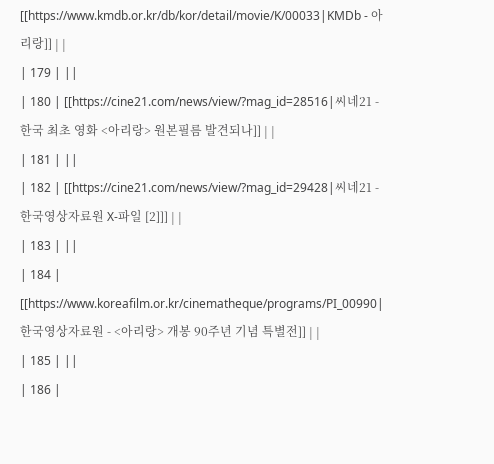[[https://www.kmdb.or.kr/db/kor/detail/movie/K/00033|KMDb - 아리랑]] | |
| 179 | ||
| 180 | [[https://cine21.com/news/view/?mag_id=28516|씨네21 - 한국 최초 영화 <아리랑> 원본필름 발견되나]] | |
| 181 | ||
| 182 | [[https://cine21.com/news/view/?mag_id=29428|씨네21 - 한국영상자료원 X-파일 [2]]] | |
| 183 | ||
| 184 | [[https://www.koreafilm.or.kr/cinematheque/programs/PI_00990|한국영상자료원 - <아리랑> 개봉 90주년 기념 특별전]] | |
| 185 | ||
| 186 |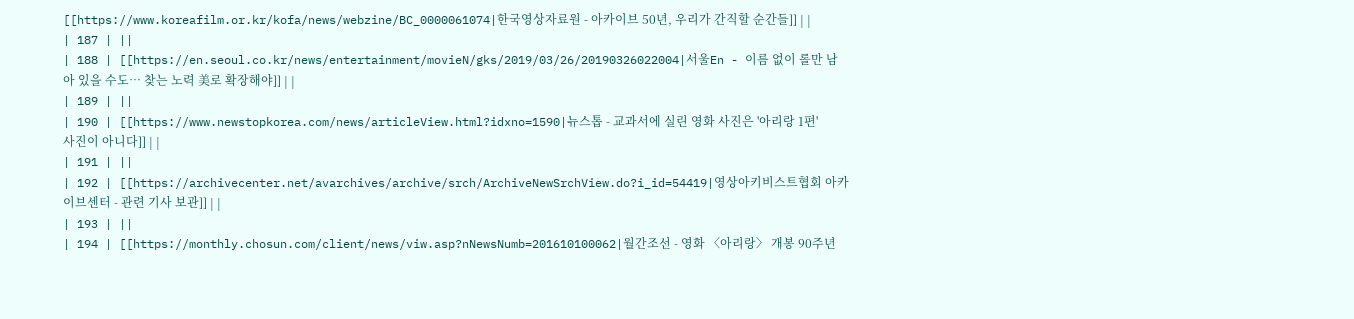[[https://www.koreafilm.or.kr/kofa/news/webzine/BC_0000061074|한국영상자료원 - 아카이브 50년, 우리가 간직할 순간들]] | |
| 187 | ||
| 188 | [[https://en.seoul.co.kr/news/entertainment/movieN/gks/2019/03/26/20190326022004|서울En - 이름 없이 롤만 남아 있을 수도… 찾는 노력 美로 확장해야]] | |
| 189 | ||
| 190 | [[https://www.newstopkorea.com/news/articleView.html?idxno=1590|뉴스톱 - 교과서에 실린 영화 사진은 '아리랑 1편' 사진이 아니다]] | |
| 191 | ||
| 192 | [[https://archivecenter.net/avarchives/archive/srch/ArchiveNewSrchView.do?i_id=54419|영상아키비스트협회 아카이브센터 - 관련 기사 보관]] | |
| 193 | ||
| 194 | [[https://monthly.chosun.com/client/news/viw.asp?nNewsNumb=201610100062|월간조선 - 영화 〈아리랑〉 개봉 90주년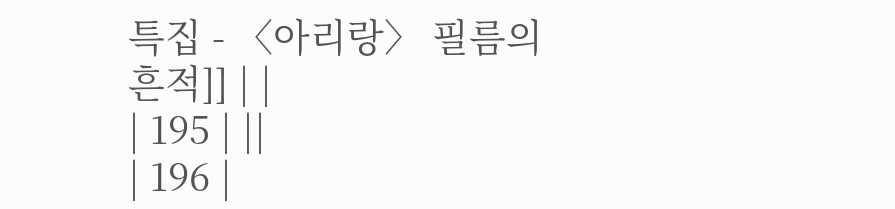특집 - 〈아리랑〉 필름의 흔적]] | |
| 195 | ||
| 196 |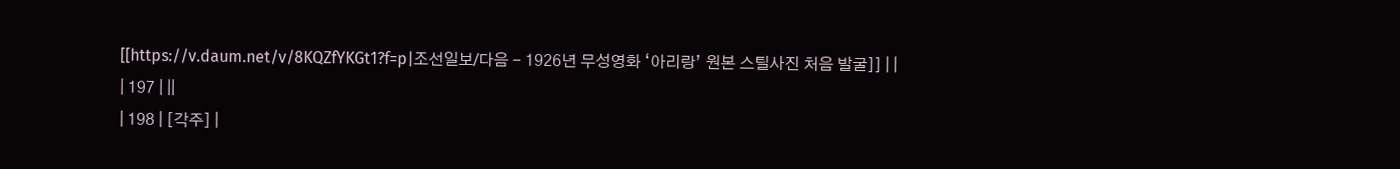[[https://v.daum.net/v/8KQZfYKGt1?f=p|조선일보/다음 - 1926년 무성영화 ‘아리랑’ 원본 스틸사진 처음 발굴]] | |
| 197 | ||
| 198 | [각주] |